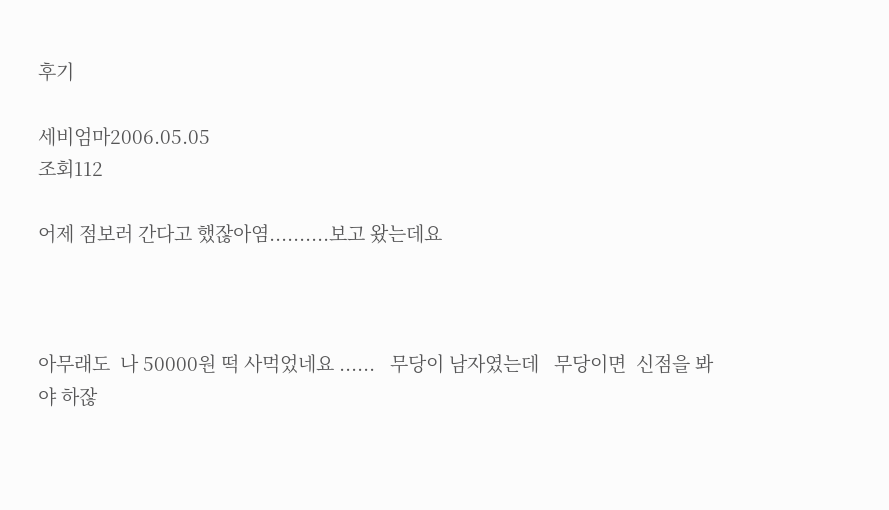후기

세비엄마2006.05.05
조회112

어제 점보러 간다고 했잖아염..........보고 왔는데요



아무래도  나 50000원 떡 사먹었네요 ......   무당이 남자였는데   무당이면  신점을 봐야 하잖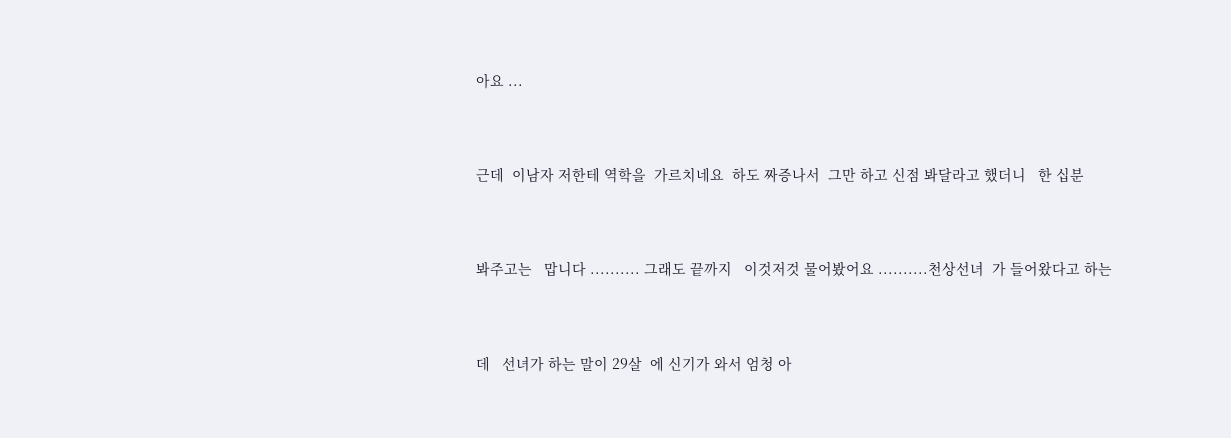아요 ...



근데  이남자 저한테 역학을  가르치네요  하도 짜증나서  그만 하고 신점 봐달라고 했더니   한 십분



봐주고는   맙니다 .......... 그래도 끝까지   이것저것 물어봤어요 ..........천상선녀  가 들어왔다고 하는



데   선녀가 하는 말이 29살  에 신기가 와서 엄청 아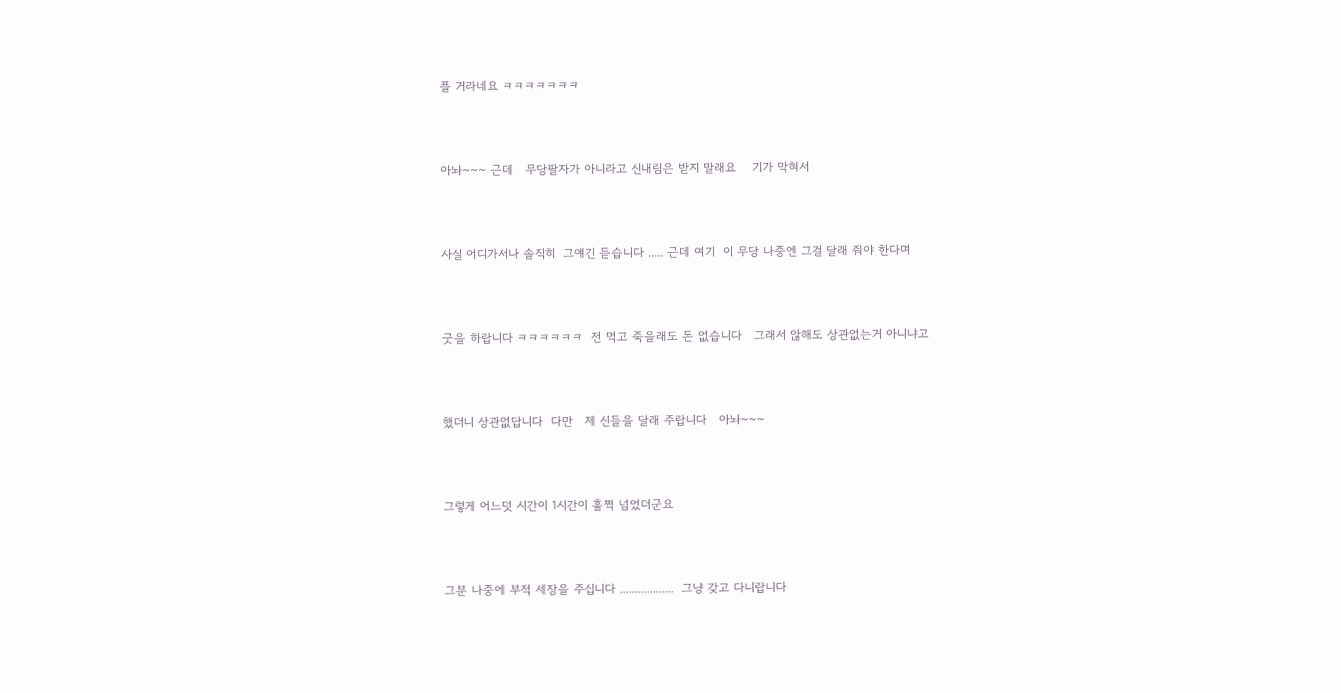플 거라네요 ㅋㅋㅋㅋㅋㅋㅋ



아놔~~~ 근데   무당팔자가 아니라고 신내림은 받지 말래요    기가 막혀서



사실 어디가서나 솔직히  그얘긴 듣습니다 ..... 근데 여기  이 무당 나중엔 그걸 달래 줘야 한다며



굿을 하랍니다 ㅋㅋㅋㅋㅋㅋ  전 먹고 죽을래도 돈 없습니다   그래서 않해도 상관없는거 아니냐고



했더니 상관없답니다  다만   제 신들을 달래 주랍니다   아놔~~~



그렇게 어느덧 시간이 1시간이 훌쩍 넘었더군요



그분 나중에 부적 세장을 주십니다 ..................  그냥 갖고 다니랍니다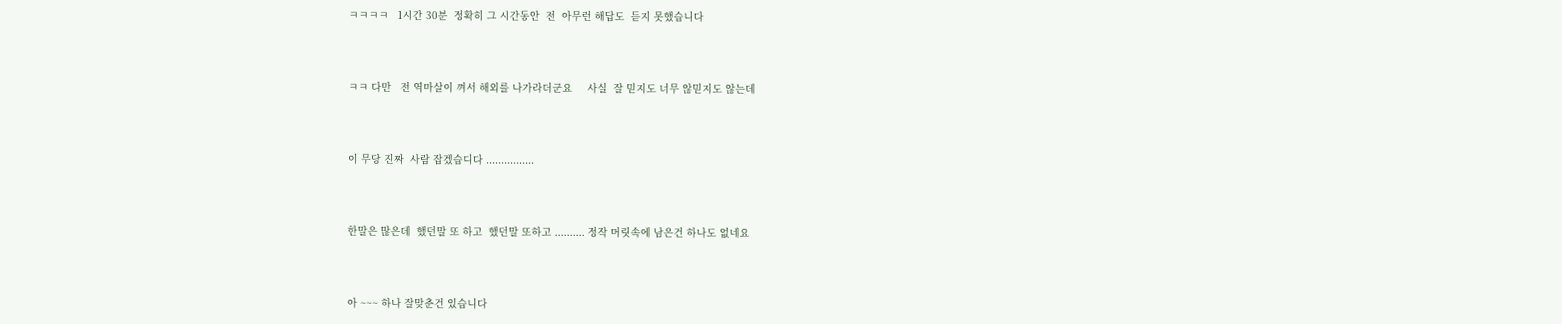ㅋㅋㅋㅋ   1시간 30분  정확히 그 시간동안  전  아무런 해답도  듣지 못했습니다



ㅋㅋ 다만   전 역마살이 껴서 해외를 나가라더군요     사실  잘 믿지도 너무 않믿지도 않는데



이 무당 진짜  사람 잡겠습디다 ................



한말은 많은데  했던말 또 하고  했던말 또하고 .......... 정작 머릿속에 남은건 하나도 없네요



아 ~~~ 하나 잘맞춘건 있습니다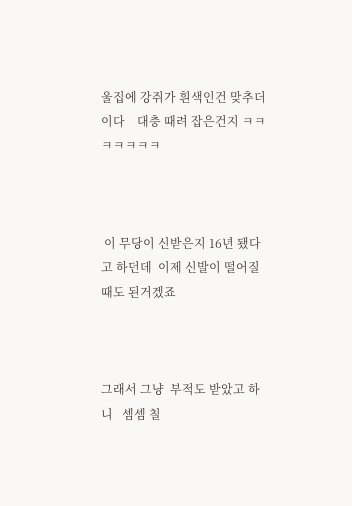울집에 강쥐가 흰색인건 맞추더이다    대충 때려 잡은건지 ㅋㅋㅋㅋㅋㅋㅋ



 이 무당이 신받은지 16년 됐다고 하던데  이제 신발이 떨어질때도 된거겠죠



그래서 그냥  부적도 받았고 하니   셈셈 칠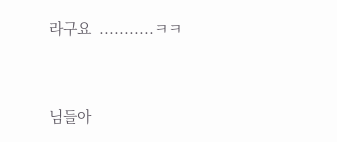라구요  ...........ㅋㅋ



님들아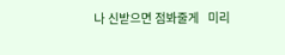나 신받으면 점봐줄게   미리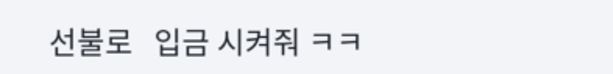선불로   입금 시켜줘 ㅋㅋ